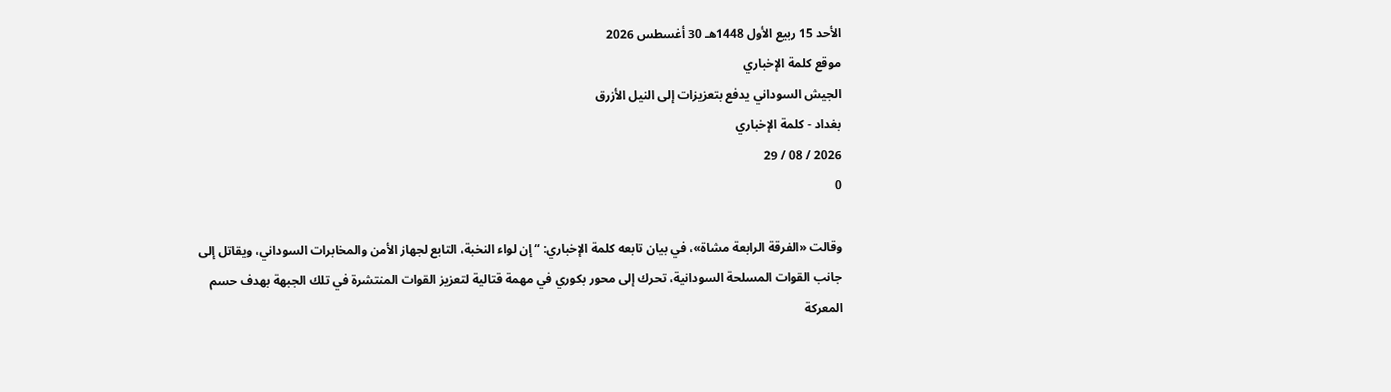الأحد 15 ربيع الأول 1448هـ 30 أغسطس 2026
موقع كلمة الإخباري
الجيش السوداني يدفع بتعزيزات إلى النيل الأزرق
بغداد - كلمة الإخباري
2026 / 08 / 29
0

وقالت «الفرقة الرابعة مشاة»، في بيان تابعه كلمة الإخباري: “إن لواء النخبة، التابع لجهاز الأمن والمخابرات السوداني، ويقاتل إلى جانب القوات المسلحة السودانية، تحرك إلى محور بكوري في مهمة قتالية لتعزيز القوات المنتشرة في تلك الجبهة بهدف حسم المعركة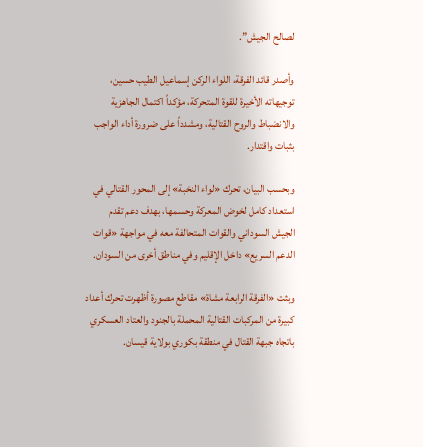لصالح الجيش”.

وأصدر قائد الفرقة، اللواء الركن إسماعيل الطيب حسين، توجيهاته الأخيرة للقوة المتحركة، مؤكداً اكتمال الجاهزية والانضباط والروح القتالية، ومشدداً على ضرورة أداء الواجب بثبات واقتدار.

وبحسب البيان، تحرك «لواء النخبة» إلى المحور القتالي في استعداد كامل لخوض المعركة وحسمها، بهدف دعم تقدم الجيش السوداني والقوات المتحالفة معه في مواجهة «قوات الدعم السريع» داخل الإقليم وفي مناطق أخرى من السودان.

وبثت «الفرقة الرابعة مشاة» مقاطع مصورة أظهرت تحرك أعداد كبيرة من المركبات القتالية المحملة بالجنود والعتاد العسكري باتجاه جبهة القتال في منطقة بكوري بولاية قيسان.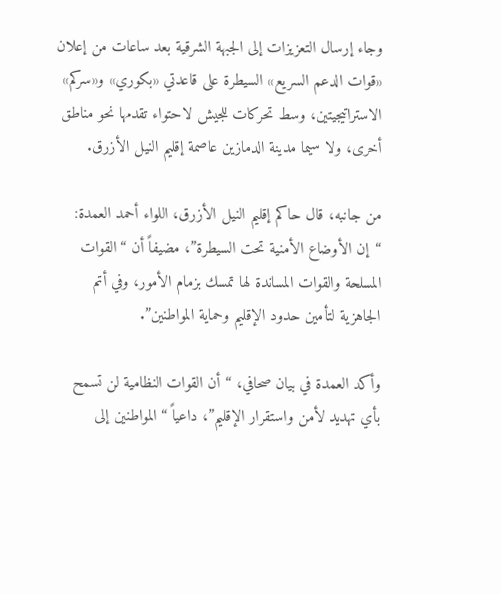وجاء إرسال التعزيزات إلى الجبهة الشرقية بعد ساعات من إعلان «قوات الدعم السريع» السيطرة على قاعدتي «بكوري» و«سركم» الاستراتيجيتين، وسط تحركات للجيش لاحتواء تقدمها نحو مناطق أخرى، ولا سيما مدينة الدمازين عاصمة إقليم النيل الأزرق.

من جانبه، قال حاكم إقليم النيل الأزرق، اللواء أحمد العمدة: “إن الأوضاع الأمنية تحت السيطرة”، مضيفاً أن “القوات المسلحة والقوات المساندة لها تمسك بزمام الأمور، وفي أتم الجاهزية لتأمين حدود الإقليم وحماية المواطنين”.

وأكد العمدة في بيان صحافي، “أن القوات النظامية لن تسمح بأي تهديد لأمن واستقرار الإقليم”، داعياً “المواطنين إلى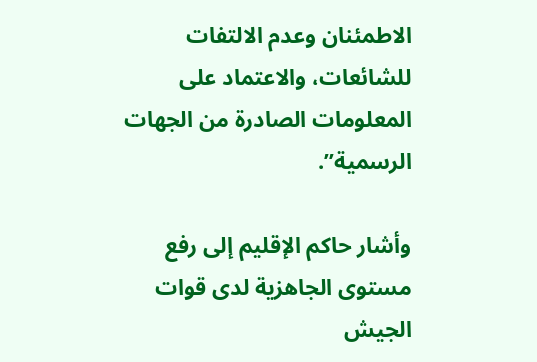الاطمئنان وعدم الالتفات للشائعات، والاعتماد على المعلومات الصادرة من الجهات الرسمية”.

وأشار حاكم الإقليم إلى رفع مستوى الجاهزية لدى قوات الجيش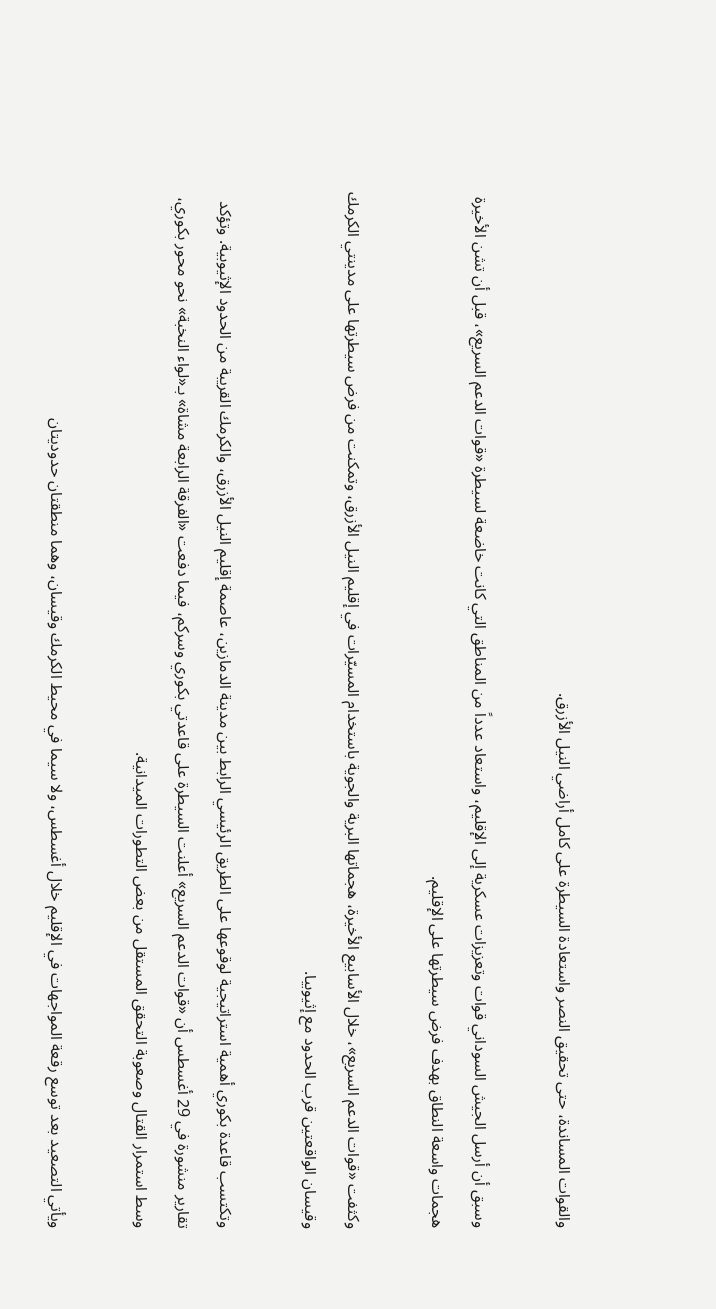والقوات المساندة، حتى تحقيق النصر واستعادة السيطرة على كامل أراضي النيل الأزرق.

وسبق أن أرسل الجيش السوداني قوات وتعزيزات عسكرية إلى الإقليم، واستعاد عدداً من المناطق التي كانت خاضعة لسيطرة «قوات الدعم السريع»، قبل أن تشن الأخيرة هجمات واسعة النطاق بهدف فرض سيطرتها على الإقليم.

وكثفت «قوات الدعم السريع»، خلال الأسابيع الأخيرة، هجماتها البرية والجوية باستخدام المسيّرات في إقليم النيل الأزرق، وتمكنت من فرض سيطرتها على مدينتي الكرمك وقيسان الواقعتين قرب الحدود مع إثيوبيا.

وتكتسب قاعدة بكوري أهمية استراتيجية لوقوعها على الطريق الرئيسي الرابط بين مدينة الدمازين، عاصمة إقليم النيل الأزرق، والكرمك القريبة من الحدود الإثيوبية. وتؤكد تقارير منشورة في 29 أغسطس أن «قوات الدعم السريع» أعلنت السيطرة على قاعدتي بكوري وسركم، فيما دفعت «الفرقة الرابعة مشاة» بـ«لواء النخبة» نحو محور بكوري، وسط استمرار القتال وصعوبة التحقق المستقل من بعض التطورات الميدانية.

ويأتي التصعيد بعد توسع رقعة المواجهات في الإقليم خلال أغسطس، ولا سيما في محيط الكرمك وقيسان، وهما منطقتان حدوديتان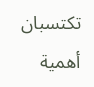تكتسبان أهمية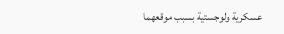عسكرية ولوجستية بسبب موقعهما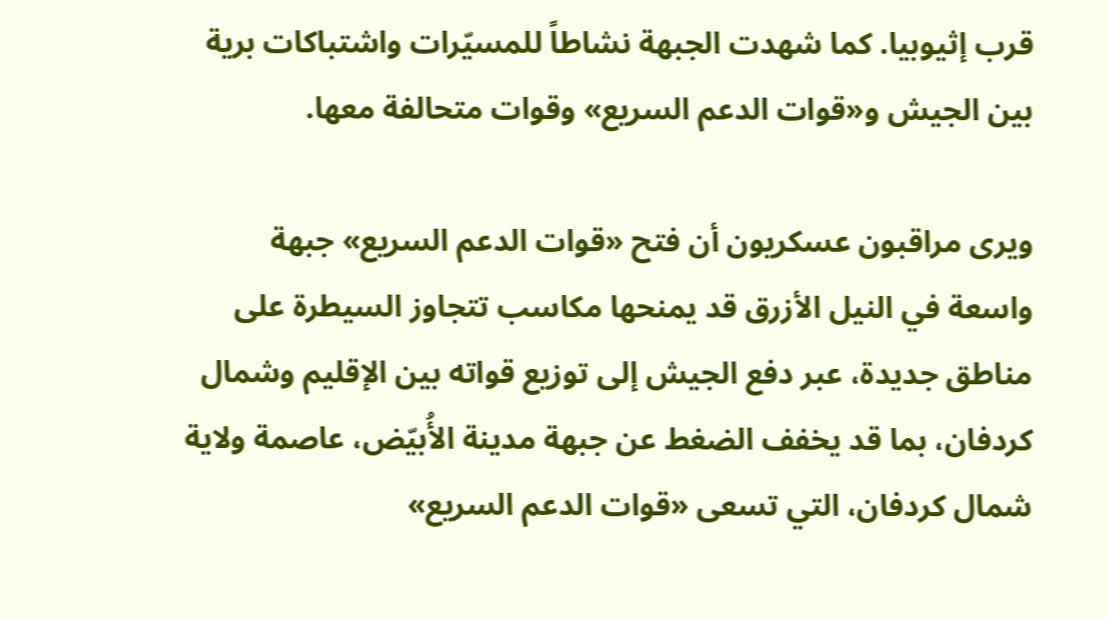قرب إثيوبيا. كما شهدت الجبهة نشاطاً للمسيّرات واشتباكات برية بين الجيش و«قوات الدعم السريع» وقوات متحالفة معها.

ويرى مراقبون عسكريون أن فتح «قوات الدعم السريع» جبهة واسعة في النيل الأزرق قد يمنحها مكاسب تتجاوز السيطرة على مناطق جديدة، عبر دفع الجيش إلى توزيع قواته بين الإقليم وشمال كردفان، بما قد يخفف الضغط عن جبهة مدينة الأُبيّض، عاصمة ولاية شمال كردفان، التي تسعى «قوات الدعم السريع»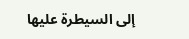إلى السيطرة عليها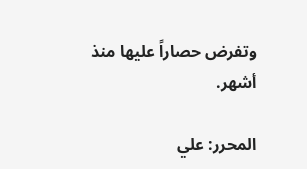وتفرض حصاراً عليها منذ أشهر.

المحرر: علي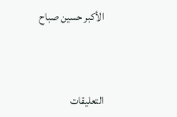الأكبر حسين صباح



التعليقات